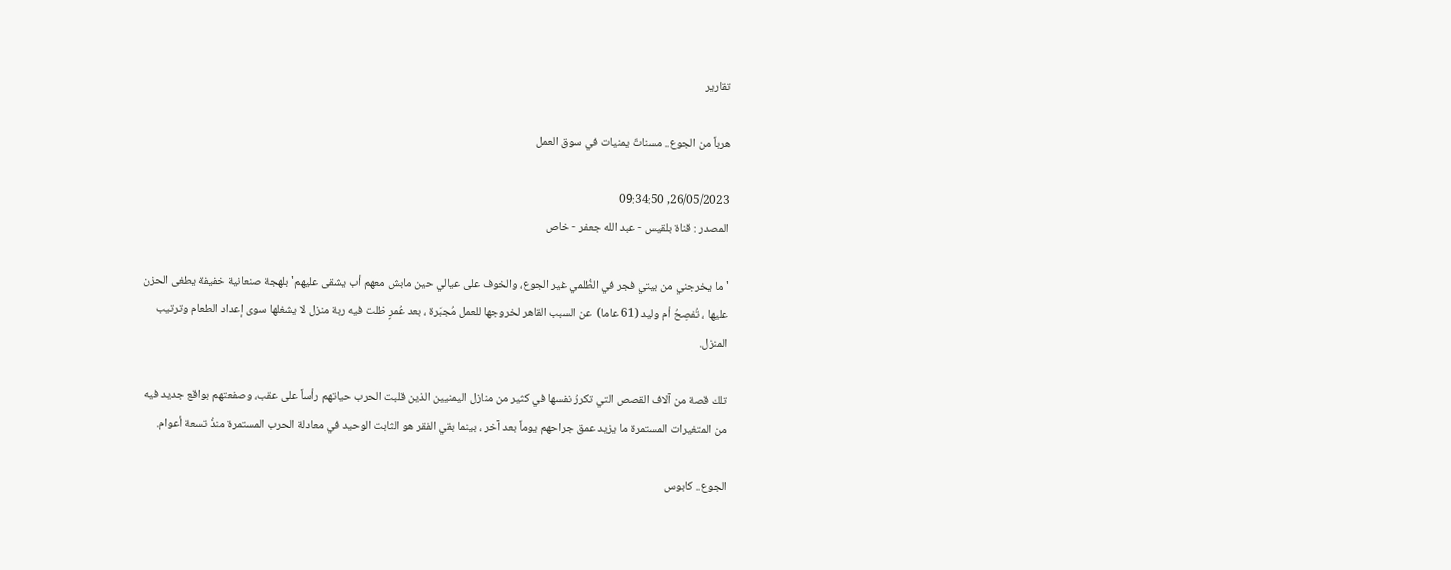تقارير

هرباً من الجوع.. مسناتٌ يمنيات في سوق العمل

26/05/2023, 09:34:50
المصدر : قناة بلقيس - عبد الله جعفر - خاص

'ما يخرجني من بيتي فجر في الظُلمي غير الجوع، والخوف على عيالي حين مابش معهم أب يشقى عليهم' بلهجة صنعانية خفيفة يطغى الحزن عليها ، تُفصِحُ أم وليد (61 عاما)  عن السبب القاهر لخروجها للعمل مُجبَرة ، بعد عُمرٍ ظلت فيه ربة منزل لا يشغلها سوى إعداد الطعام وترتيب المنزل.

تلك قصة من آلاف القصص التي تكررُ نفسها في كثير من منازل اليمنيين الذين قلبت الحرب حياتهم رأساً على عقب، وصفعتهم بواقع جديد فيه من المتغيرات المستمرة ما يزيد عمق جراحهم يوماً بعد آخر ، بينما بقي الفقر هو الثابت الوحيد في معادلة الحرب المستمرة منذُ تسعة أعوام.

الجوع.. كابوس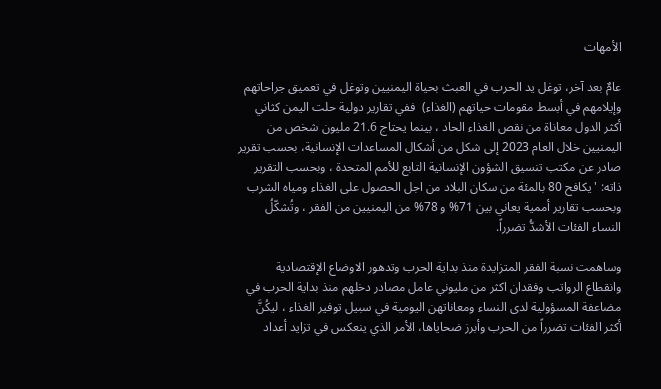الأمهات

عامٌ بعد آخر، توغل يد الحرب في العبث بحياة اليمنيين وتوغل في تعميق جراحاتهم وإيلامهم في أبسط مقومات حياتهم (الغذاء)  ففي تقارير دولية حلت اليمن كثاني أكثر الدول معاناة من نقص الغذاء الحاد ، بينما يحتاج 21.6 مليون شخص من اليمنيين خلال العام 2023 إلى شكل من أشكال المساعدات الإنسانية، بحسب تقرير صادر عن مكتب تنسيق الشؤون الإنسانية التابع للأمم المتحدة ، وبحسب التقرير ذاته: 'يكافح 80 بالمئة من سكان البلاد من اجل الحصول على الغذاء ومياه الشرب وبحسب تقارير أممية يعاني بين 71% و 78% من اليمنيين من الفقر ، وتُشكّلُ النساء الفئات الأشدُّ تضرراً.

وساهمت نسبة الفقر المتزايدة منذ بداية الحرب وتدهور الاوضاع الإقتصادية وانقطاع الرواتب وفقدان اكثر من مليوني عامل مصادر دخلهم منذ بداية الحرب في مضاعفة المسؤولية لدى النساء ومعاناتهن اليومية في سبيل توفير الغذاء ، ليكُنَّ أكثر الفئات تضرراً من الحرب وأبرز ضحاياها، الأمر الذي ينعكس في تزايد أعداد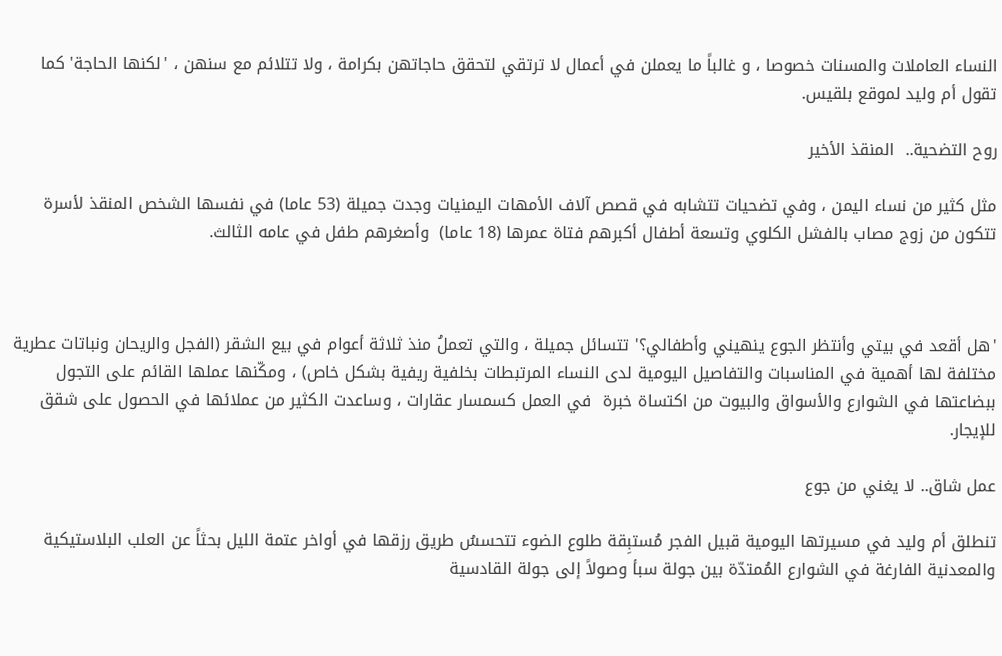النساء العاملات والمسنات خصوصا ، و غالباً ما يعملن في أعمال لا ترتقي لتحقق حاجاتهن بكرامة ، ولا تتلائم مع سنهن ، 'لكنها الحاجة' كما تقول أم وليد لموقع بلقيس.

روح التضحية..  المنقذ الأخير

مثل كثير من نساء اليمن ، وفي تضحيات تتشابه في قصص آلاف الأمهات اليمنيات وجدت جميلة (53 عاما) في نفسها الشخص المنقذ لأسرة تتكون من زوج مصاب بالفشل الكلوي وتسعة أطفال أكبرهم فتاة عمرها (18 عاما)  وأصغرهم طفل في عامه الثالث.



'هل أقعد في بيتي وأنتظر الجوع ينهيني وأطفالي؟' تتسائل جميلة ، والتي تعملُ منذ ثلاثة أعوام في بيع الشقر (الفجل والريحان ونباتات عطرية مختلفة لها أهمية في المناسبات والتفاصيل اليومية لدى النساء المرتبطات بخلفية ريفية بشكل خاص) ، ومكّنها عملها القائم على التجول ببضاعتها في الشوارع والأسواق والبيوت من اكتساة خبرة  في العمل كسمسار عقارات ، وساعدت الكثير من عملائها في الحصول على شقق للإيجار.

عمل شاق.. لا يغني من جوع

تنطلق أم وليد في مسيرتها اليومية قبيل الفجر مُستبِقة طلوع الضوء تتحسسُ طريق رزقها في أواخر عتمة الليل بحثاً عن العلب البلاستيكية والمعدنية الفارغة في الشوارع المُمتدّة بين جولة سبأ وصولاً إلى جولة القادسية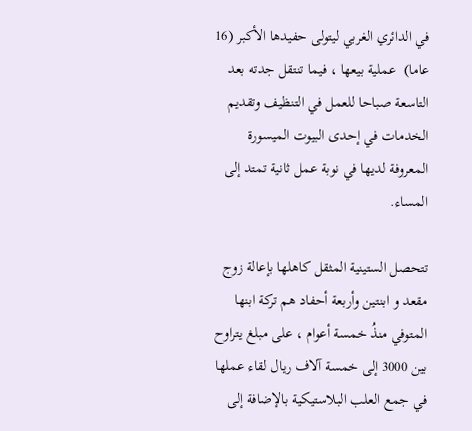في الدائري الغربي ليتولى حفيدها الأكبر (16 عاما)  عملية بيعها ، فيما تنتقل جدته بعد التاسعة صباحا للعمل في التنظيف وتقديم الخدمات في إحدى البيوت الميسورة المعروفة لديها في نوبة عمل ثانية تمتد إلى المساء.

تتحصل الستينية المثقل كاهلها بإعالة زوج مقعد و ابنتين وأربعة أحفاد هم تركة ابنها المتوفي منذُ خمسة أعوام ، على مبلغ يتراوح بين 3000 إلى خمسة آلاف ريال لقاء عملها في جمع العلب البلاستيكية بالإضافة إلى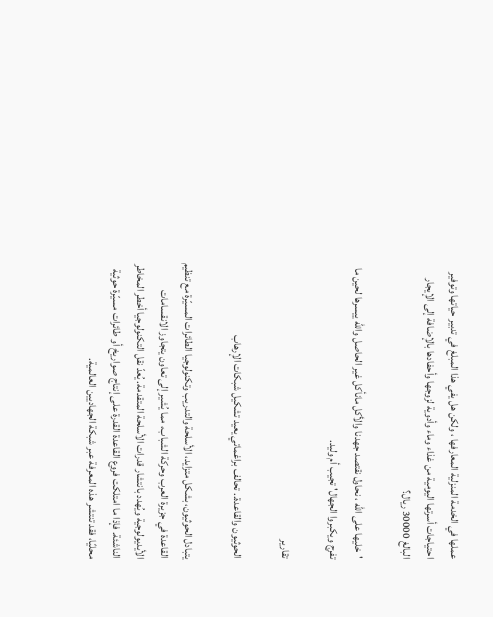عملها في الخدمة المنزلية المعارفها ، ولكن هل يفي هذا المبلغ في تدبير حياتها وتوفير احتياجات أسرتها اليومية من غذاء وماء وأدوية لزوجها وأحفادها بالإضافة إلى الإيجار البالغ 30000 ريال؟

'خليها على الله ، نحاول نقتصد جهدنا والأكل مانأكل غير الحاصل والله ييسرها لحين ما تفرج ويكبروا الجهال' تجيب أم وليد.

تقارير

الحوثيون والقاعدة.. تحالف براغماتي يعيد تشكيل شبكات الإرهاب

يتبادل الحوثيون، بشكل متزايد، الأسلحة والتدريب وتكنولوجيا الطائرات المسيّرة مع تنظيم القاعدة في جزيرة العرب وحركة الشباب، مما يُشير إلى تعاون يتجاوز الانقسامات الأيديولوجية ويُهدد بانتشار قدرات الأسلحة المتقدمة. يُعدّ نقل التكنولوجيا أخطر المخاطر الناشئة. فإذا ما امتلكت فروع القاعدة القدرة على إنتاج صواريخ أو طائرات مسيّرة حوثية محليًا، فقد تنتشر هذه المعرفة عبر شبكة الجهاديين العالمية.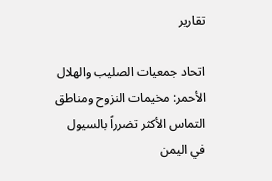تقارير

اتحاد جمعيات الصليب والهلال الأحمر: مخيمات النزوح ومناطق التماس الأكثر تضرراً بالسيول في اليمن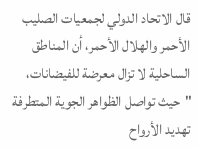قال الاتحاد الدولي لجمعيات الصليب الأحمر والهلال الأحمر، أن المناطق الساحلية لا تزال معرضة للفيضانات، "حيث تواصل الظواهر الجوية المتطرفة تهديد الأرواح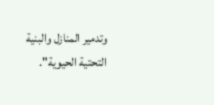وتدمير المنازل والبنية التحتية الحيوية".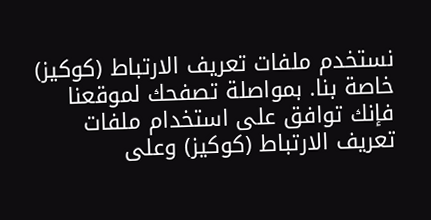نستخدم ملفات تعريف الارتباط (كوكيز) خاصة بنا. بمواصلة تصفحك لموقعنا فإنك توافق على استخدام ملفات تعريف الارتباط (كوكيز) وعلى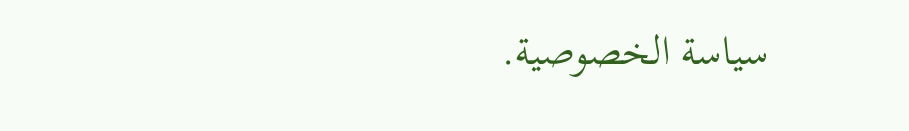سياسة الخصوصية.